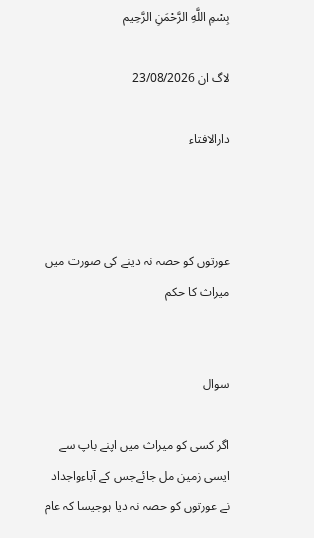بِسْمِ اللَّهِ الرَّحْمَنِ الرَّحِيم

لاگ ان 23/08/2026

دارالافتاء



عورتوں کو حصہ نہ دینے کی صورت میں میراث کا حکم


سوال

اگر کسی کو میراث میں اپنے باپ سے ایسی زمین مل جائےجس کے آباءواجداد نے عورتوں کو حصہ نہ دیا ہوجیسا کہ عام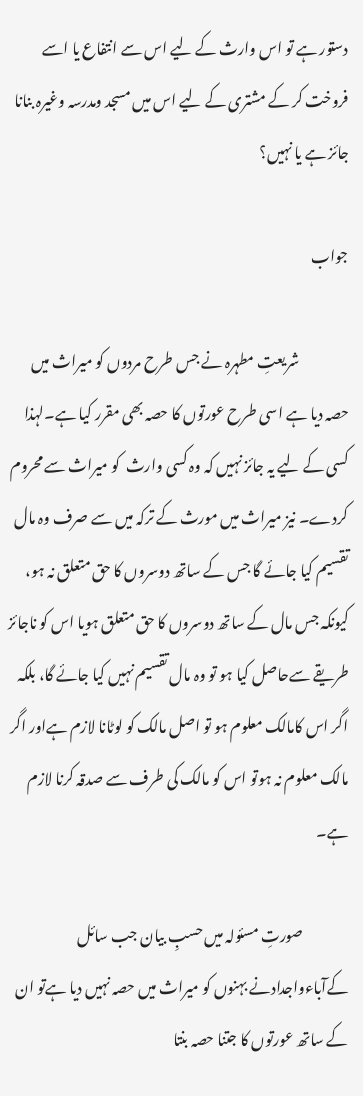دستور ہے تو اس وارث کے لیے اس سے انتفاع یا اسے فروخت کر کے مشتری کے لیے اس میں مسجد ومدرسہ وغیرہ بنانا جائز ہے یا نہیں؟

جواب

                 شریعتِ مطہرہ نے جس طرح مردوں کو میراث میں حصہ دیا ہے اسی طرح عورتوں کا حصہ بھی مقرر کیا ہے۔لہذا  کسی کے لیے یہ جائز نہیں کہ وہ کسی وارث  کو میراث سے محروم کردے۔ نیز میراث میں مورث کے ترکہ میں سے صرف وہ مال تقسیم کیا جائے گا جس کے ساتھ دوسروں کا حق متعلق نہ ہو، کیونکہ جس مال کے ساتھ دوسروں کا حق متعلق ہویا اس کو ناجائز طریقے سےحاصل کیا ہو تو وہ مال تقسیم نہیں کیا جائے گا، بلکہ اگر اس کامالک معلوم ہو تو اصل مالک کو لوٹانا لازم ہےاور اگر مالک معلوم نہ ہوتو اس کو مالک کی طرف سے صدقہ کرنا لازم ہے۔

                صورتِ مسئولہ میں حسبِ بیان جب سائل کےآباءواجدادنے بہنوں کو میراث میں حصہ نہیں دیا ہےتو ان کے ساتھ عورتوں کا جتنا حصہ بنتا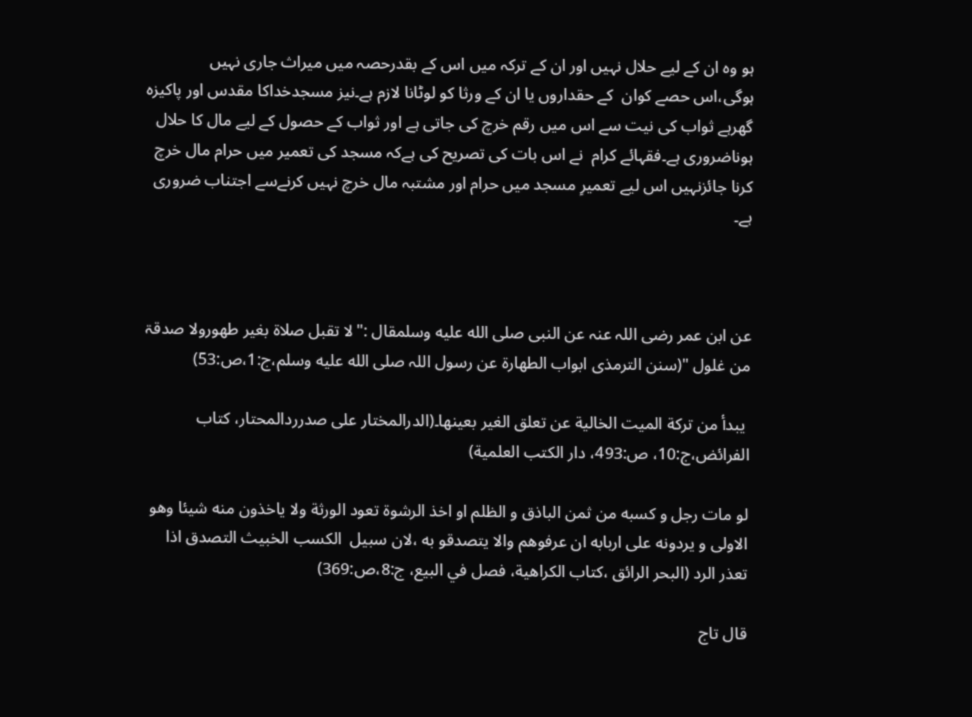ہو وہ ان کے لیے حلال نہیں اور ان کے ترکہ میں اس کے بقدرحصہ میں میراث جاری نہیں ہوگی،اس حصے کوان  کے حقداروں یا ان کے ورثا کو لوٹانا لازم ہے۔نیز مسجدخداکا مقدس اور پاکیزہ گھرہے ثواب کی نیت سے اس میں رقم خرچ کی جاتی ہے اور ثواب کے حصول کے لیے مال کا حلال ہوناضروری ہے۔فقہائے کرام  نے اس بات کی تصریح کی ہےکہ مسجد کی تعمیر میں حرام مال خرچ کرنا جائزنہیں اس لیے تعمیرِ مسجد میں حرام اور مشتبہ مال خرچ نہیں کرنےسے اجتناب ضروری ہے۔



عن ابن عمر رضی اللہ عنہ عن النبی صلى الله عليه وسلمقال :"لا تقبل صلاۃ بغیر طھورولا صدقۃ من غلول "(سنن الترمذی ابواب الطھارۃ عن رسول اللہ صلى الله عليه وسلم،ج:1،ص:53)

 يبدأ من تركة الميت الخالية عن تعلق الغير بعينها۔(الدرالمختار على صدرردالمحتار، كتاب الفرائض،ج:10، ص:493، دار الكتب العلمية)

لو مات رجل و كسبه من ثمن الباذق و الظلم او اخذ الرشوة تعود الورثة ولا ياخذون منه شيئا وهو الاولى و يردونه على اربابه ان عرفوهم والا يتصدقو به ،لان سبیل  الكسب الخبيث التصدق اذا تعذر الرد (البحر الرائق ،كتاب الكراهية، فصل في البيع، ج:8،ص:369)

قال تاج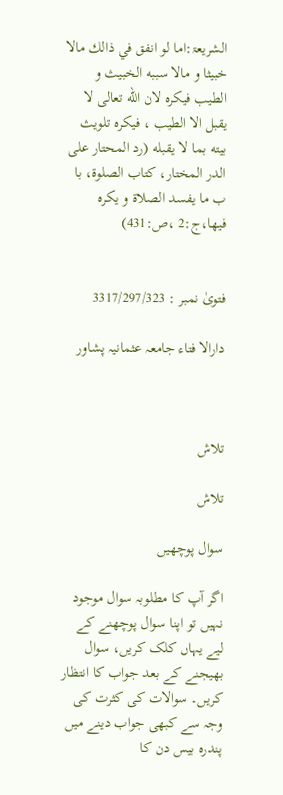الشریعۃ:اما لو انفق في ذالك مالا خبيثا و مالا سببه الخبيث و الطيب فيكره لان الله تعالى لا يقبل الا الطيب ، فيكره تلويث بيته بما لا يقبله (رد المحتار على الدر المختار، كتاب الصلوة، با ب ما يفسد الصلاة و يكره فيها،ج:2 ،ص:431)


فتویٰ نمبر : 3317/297/323

دارالا فتاء جامعہ عثمانیہ پشاور



تلاش

تلاش

سوال پوچھیں

اگر آپ کا مطلوبہ سوال موجود نہیں تو اپنا سوال پوچھنے کے لیے یہاں کلک کریں، سوال بھیجنے کے بعد جواب کا انتظار کریں۔ سوالات کی کثرت کی وجہ سے کبھی جواب دینے میں پندرہ بیس دن کا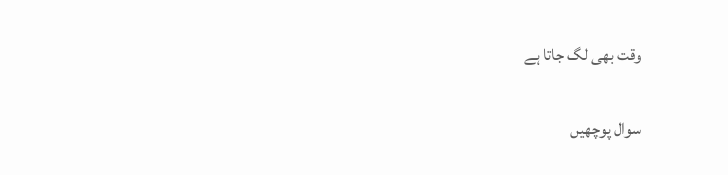وقت بھی لگ جاتا ہے

سوال پوچھیں